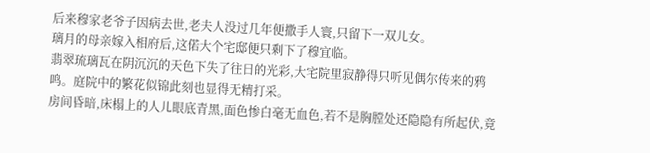后来穆家老爷子因病去世,老夫人没过几年便撒手人寰,只留下一双儿女。
璃月的母亲嫁入相府后,这偌大个宅邸便只剩下了穆宜临。
翡翠琉璃瓦在阴沉沉的天色下失了往日的光彩,大宅院里寂静得只听见偶尔传来的鸦鸣。庭院中的繁花似锦此刻也显得无精打采。
房间昏暗,床榻上的人儿眼底青黑,面色惨白毫无血色,若不是胸膛处还隐隐有所起伏,竟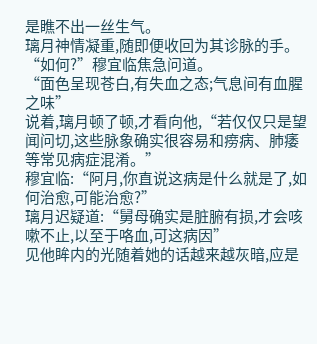是瞧不出一丝生气。
璃月神情凝重,随即便收回为其诊脉的手。
“如何?”穆宜临焦急问道。
“面色呈现苍白,有失血之态;气息间有血腥之味”
说着,璃月顿了顿,才看向他,“若仅仅只是望闻问切,这些脉象确实很容易和痨病、肺痿等常见病症混淆。”
穆宜临:“阿月,你直说这病是什么就是了,如何治愈,可能治愈?”
璃月迟疑道:“舅母确实是脏腑有损,才会咳嗽不止,以至于咯血,可这病因”
见他眸内的光随着她的话越来越灰暗,应是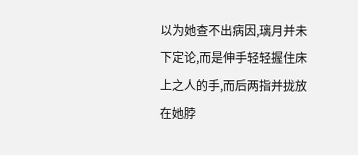以为她查不出病因,璃月并未下定论,而是伸手轻轻握住床上之人的手,而后两指并拢放在她脖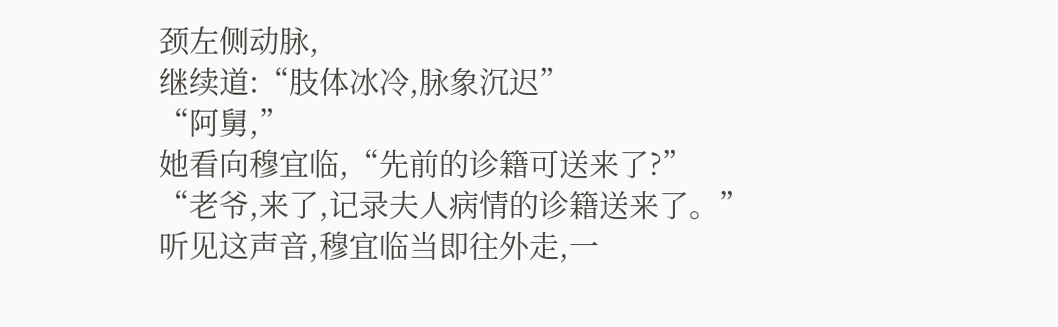颈左侧动脉,
继续道:“肢体冰冷,脉象沉迟”
“阿舅,”
她看向穆宜临,“先前的诊籍可送来了?”
“老爷,来了,记录夫人病情的诊籍送来了。”
听见这声音,穆宜临当即往外走,一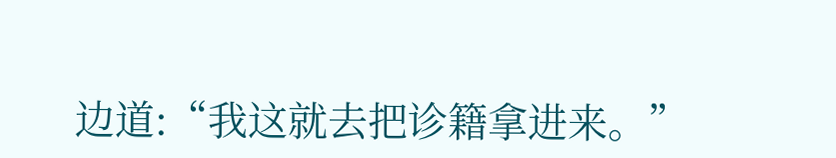边道:“我这就去把诊籍拿进来。”